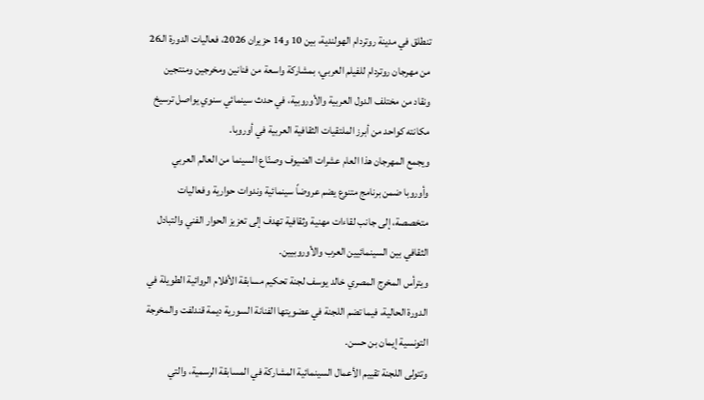تنطلق في مدينة روتردام الهولندية، بين 10 و14 حزيران 2026، فعاليات الدورة الـ26 من مهرجان روتردام للفيلم العربي، بمشاركة واسعة من فنانين ومخرجين ومنتجين ونقاد من مختلف الدول العربية والأوروبية، في حدث سينمائي سنوي يواصل ترسيخ مكانته كواحد من أبرز الملتقيات الثقافية العربية في أوروبا.
ويجمع المهرجان هذا العام عشرات الضيوف وصنّاع السينما من العالم العربي وأوروبا ضمن برنامج متنوع يضم عروضاً سينمائية وندوات حوارية وفعاليات متخصصة، إلى جانب لقاءات مهنية وثقافية تهدف إلى تعزيز الحوار الفني والتبادل الثقافي بين السينمائيين العرب والأوروبيين.
ويترأس المخرج المصري خالد يوسف لجنة تحكيم مسابقة الأفلام الروائية الطويلة في الدورة الحالية، فيما تضم اللجنة في عضويتها الفنانة السورية ديمة قندلفت والمخرجة التونسية إيمان بن حسن.
وتتولى اللجنة تقييم الأعمال السينمائية المشاركة في المسابقة الرسمية، والتي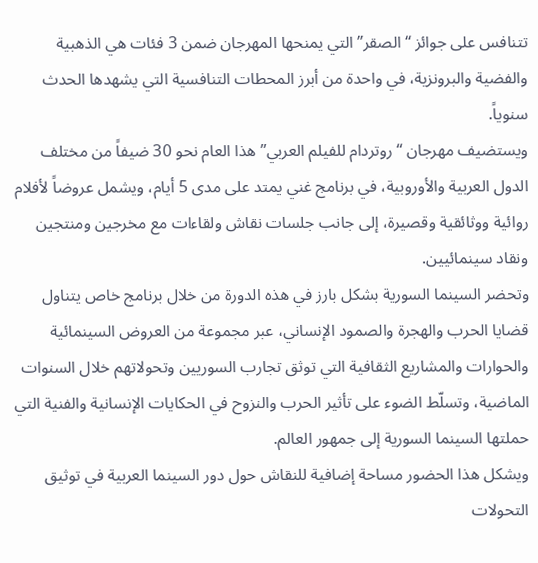تتنافس على جوائز “الصقر” التي يمنحها المهرجان ضمن 3 فئات هي الذهبية والفضية والبرونزية، في واحدة من أبرز المحطات التنافسية التي يشهدها الحدث سنوياً.
ويستضيف مهرجان “روتردام للفيلم العربي” هذا العام نحو 30 ضيفاً من مختلف الدول العربية والأوروبية، في برنامج غني يمتد على مدى 5 أيام، ويشمل عروضاً لأفلام روائية ووثائقية وقصيرة، إلى جانب جلسات نقاش ولقاءات مع مخرجين ومنتجين ونقاد سينمائيين.
وتحضر السينما السورية بشكل بارز في هذه الدورة من خلال برنامج خاص يتناول قضايا الحرب والهجرة والصمود الإنساني، عبر مجموعة من العروض السينمائية والحوارات والمشاريع الثقافية التي توثق تجارب السوريين وتحولاتهم خلال السنوات الماضية، وتسلّط الضوء على تأثير الحرب والنزوح في الحكايات الإنسانية والفنية التي حملتها السينما السورية إلى جمهور العالم.
ويشكل هذا الحضور مساحة إضافية للنقاش حول دور السينما العربية في توثيق التحولات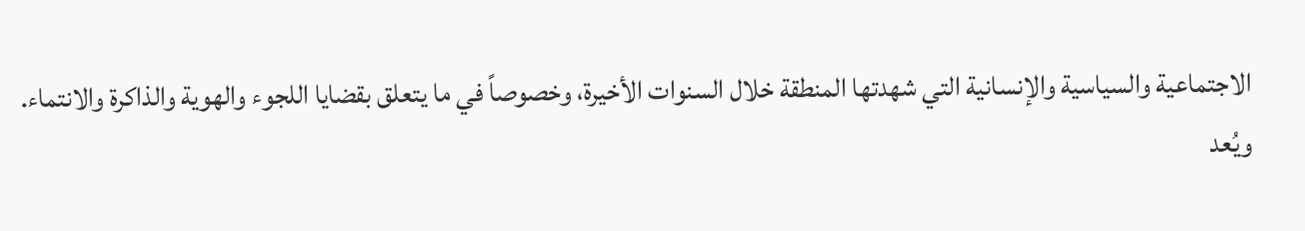الاجتماعية والسياسية والإنسانية التي شهدتها المنطقة خلال السنوات الأخيرة، وخصوصاً في ما يتعلق بقضايا اللجوء والهوية والذاكرة والانتماء.
ويُعد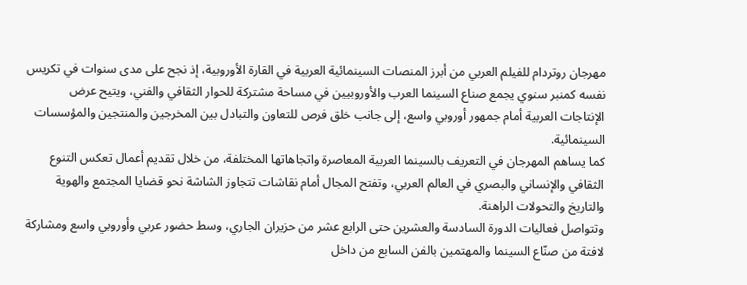مهرجان روتردام للفيلم العربي من أبرز المنصات السينمائية العربية في القارة الأوروبية، إذ نجح على مدى سنوات في تكريس نفسه كمنبر سنوي يجمع صناع السينما العرب والأوروبيين في مساحة مشتركة للحوار الثقافي والفني، ويتيح عرض الإنتاجات العربية أمام جمهور أوروبي واسع، إلى جانب خلق فرص للتعاون والتبادل بين المخرجين والمنتجين والمؤسسات السينمائية.
كما يساهم المهرجان في التعريف بالسينما العربية المعاصرة واتجاهاتها المختلفة، من خلال تقديم أعمال تعكس التنوع الثقافي والإنساني والبصري في العالم العربي، وتفتح المجال أمام نقاشات تتجاوز الشاشة نحو قضايا المجتمع والهوية والتاريخ والتحولات الراهنة.
وتتواصل فعاليات الدورة السادسة والعشرين حتى الرابع عشر من حزيران الجاري، وسط حضور عربي وأوروبي واسع ومشاركة لافتة من صنّاع السينما والمهتمين بالفن السابع من داخل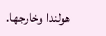هولندا وخارجها.